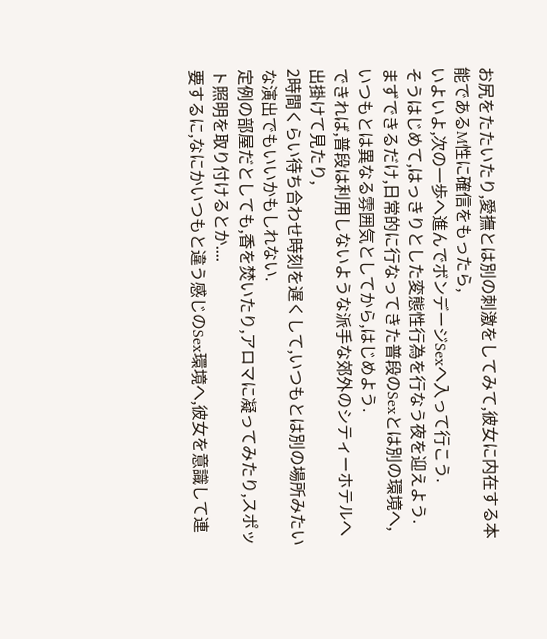お尻をたたいたり,愛撫とは別の刺激をしてみて,彼女に内在する本能であるM性に確信をもったら,
いよいよ,次の一歩へ進んでボンデージSexへ入って行こう.
そうはじめて,はっきりとした変態性行為を行なう夜を迎えよう.
まずできるだけ,日常的に行なってきた普段のSexとは別の環境へ,
いつもとは異なる雰囲気としてから,はじめよう.
できれば,普段は利用しないような派手な郊外のシティーホテルへ出掛けて見たり,
2時間くらい待ち合わせ時刻を遅くして,いつもとは別の場所みたいな演出でもいいかもしれない.
定例の部屋だとしても,香を焚いたり,アロマに凝ってみたり,スポット照明を取り付けるとか....
要するに,なにかいつもと違う感じのSex環境へ,彼女を意識して連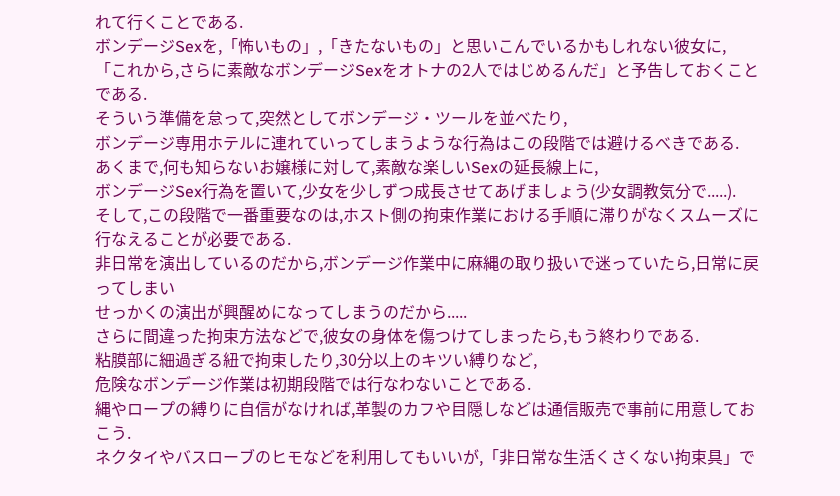れて行くことである.
ボンデージSexを,「怖いもの」,「きたないもの」と思いこんでいるかもしれない彼女に,
「これから,さらに素敵なボンデージSexをオトナの2人ではじめるんだ」と予告しておくことである.
そういう準備を怠って,突然としてボンデージ・ツールを並べたり,
ボンデージ専用ホテルに連れていってしまうような行為はこの段階では避けるべきである.
あくまで,何も知らないお嬢様に対して,素敵な楽しいSexの延長線上に,
ボンデージSex行為を置いて,少女を少しずつ成長させてあげましょう(少女調教気分で.....).
そして,この段階で一番重要なのは,ホスト側の拘束作業における手順に滞りがなくスムーズに行なえることが必要である.
非日常を演出しているのだから,ボンデージ作業中に麻縄の取り扱いで迷っていたら,日常に戻ってしまい
せっかくの演出が興醒めになってしまうのだから.....
さらに間違った拘束方法などで,彼女の身体を傷つけてしまったら,もう終わりである.
粘膜部に細過ぎる紐で拘束したり,30分以上のキツい縛りなど,
危険なボンデージ作業は初期段階では行なわないことである.
縄やロープの縛りに自信がなければ,革製のカフや目隠しなどは通信販売で事前に用意しておこう.
ネクタイやバスローブのヒモなどを利用してもいいが,「非日常な生活くさくない拘束具」で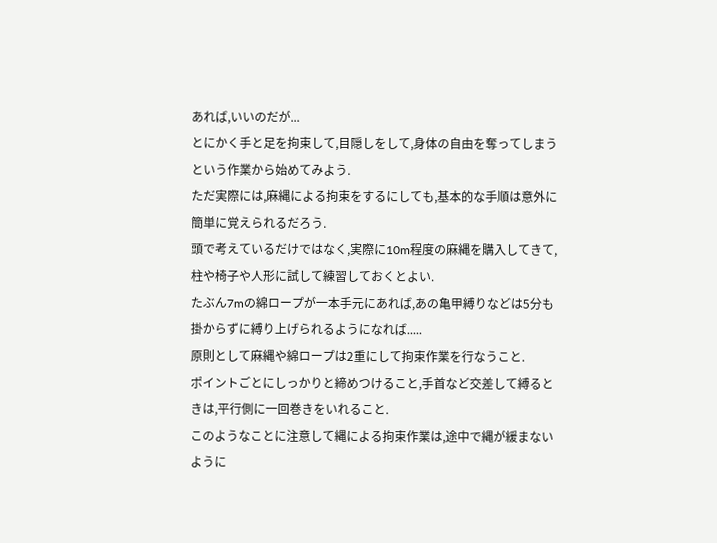あれば,いいのだが...
とにかく手と足を拘束して,目隠しをして,身体の自由を奪ってしまうという作業から始めてみよう.
ただ実際には,麻縄による拘束をするにしても,基本的な手順は意外に簡単に覚えられるだろう.
頭で考えているだけではなく,実際に10m程度の麻縄を購入してきて,柱や椅子や人形に試して練習しておくとよい.
たぶん7mの綿ロープが一本手元にあれば,あの亀甲縛りなどは5分も掛からずに縛り上げられるようになれば.....
原則として麻縄や綿ロープは2重にして拘束作業を行なうこと.
ポイントごとにしっかりと締めつけること,手首など交差して縛るときは,平行側に一回巻きをいれること.
このようなことに注意して縄による拘束作業は,途中で縄が緩まないように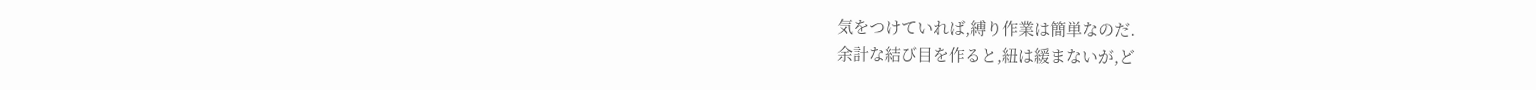気をつけていれば,縛り作業は簡単なのだ.
余計な結び目を作ると,紐は緩まないが,ど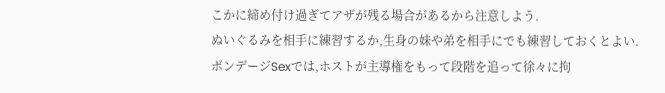こかに締め付け過ぎてアザが残る場合があるから注意しよう.
ぬいぐるみを相手に練習するか,生身の妹や弟を相手にでも練習しておくとよい.
ボンデージSexでは,ホストが主導権をもって段階を追って徐々に拘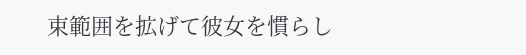束範囲を拡げて彼女を慣らし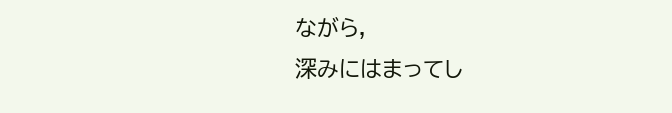ながら,
深みにはまってし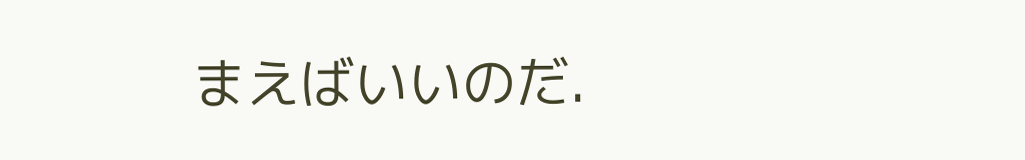まえばいいのだ.